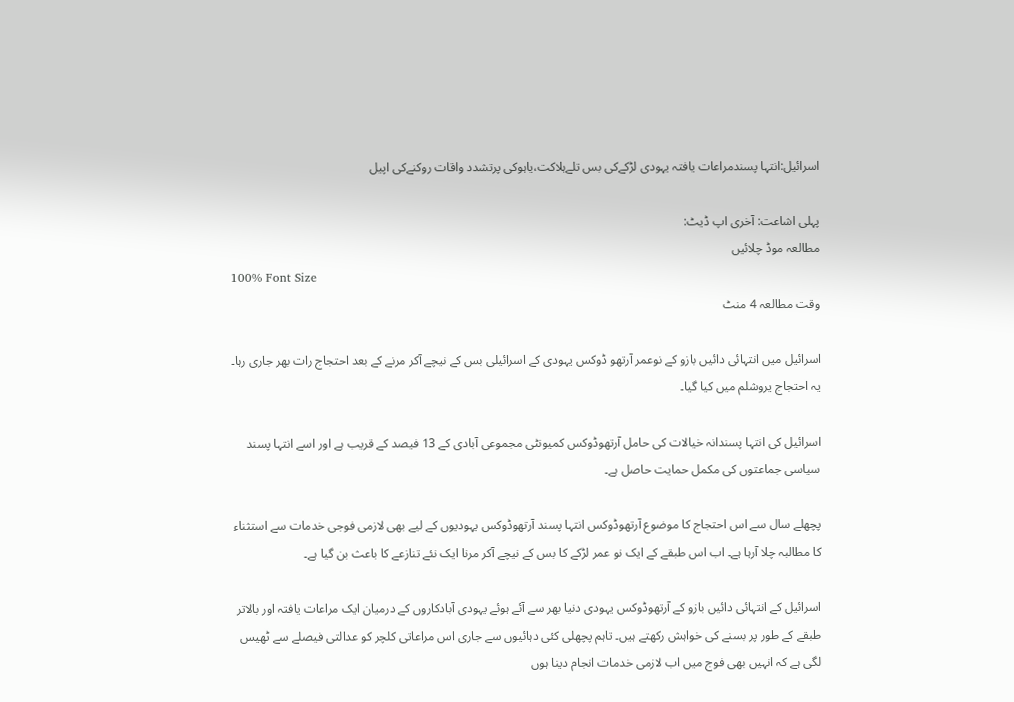اسرائیل:انتہا پسندمراعات یافتہ یہودی لڑکےکی بس تلےہلاکت،یاہوکی پرتشدد واقات روکنےکی اپیل

پہلی اشاعت: آخری اپ ڈیٹ:
مطالعہ موڈ چلائیں
100% Font Size
وقت مطالعہ 4 منٹ

اسرائیل میں انتہائی دائیں بازو کے نوعمر آرتھو ڈوکس یہودی کے اسرائیلی بس کے نیچے آکر مرنے کے بعد احتجاج رات بھر جاری رہا۔ یہ احتجاج یروشلم میں کیا گیا۔

اسرائیل کی انتہا پسندانہ خیالات کی حامل آرتھوڈوکس کمیونٹی مجموعی آبادی کے 13 فیصد کے قریب ہے اور اسے انتہا پسند سیاسی جماعتوں کی مکمل حمایت حاصل ہے۔

پچھلے سال سے اس احتجاج کا موضوع آرتھوڈوکس انتہا پسند آرتھوڈوکس یہودیوں کے لیے بھی لازمی فوجی خدمات سے استثناء کا مطالبہ چلا آرہا ہے۔ اب اس طبقے کے ایک نو عمر لڑکے کا بس کے نیچے آکر مرنا ایک نئے تنازعے کا باعث بن گیا ہے۔

اسرائیل کے انتہائی دائیں بازو کے آرتھوڈوکس یہودی دنیا بھر سے آئے ہوئے یہودی آبادکاروں کے درمیان ایک مراعات یافتہ اور بالاتر طبقے کے طور پر بسنے کی خواہش رکھتے ہیں۔ تاہم پچھلی کئی دہائیوں سے جاری اس مراعاتی کلچر کو عدالتی فیصلے سے ٹھیس لگی ہے کہ انہیں بھی فوج میں اب لازمی خدمات انجام دینا ہوں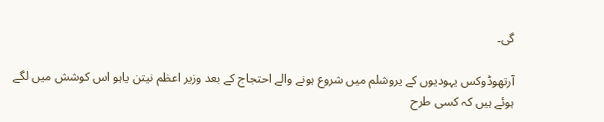گی۔

آرتھوڈوکس یہودیوں کے یروشلم میں شروع ہونے والے احتجاج کے بعد وزیر اعظم نیتن یاہو اس کوشش میں لگے ہوئے ہیں کہ کسی طرح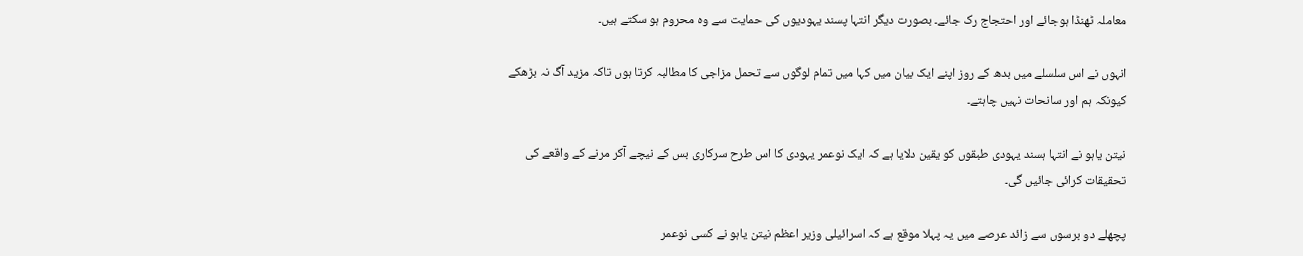معاملہ ٹھنڈا ہوجائے اور احتجاج رک جائے۔ بصورت دیگر انتہا پسند یہودیوں کی حمایت سے وہ محروم ہو سکتے ہیں۔

انہوں نے اس سلسلے میں بدھ کے روز اپنے ایک بیان میں کہا میں تمام لوگوں سے تحمل مزاجی کا مطالبہ کرتا ہوں تاکہ مزید آگ نہ بڑھکے کیونکہ ہم اور سانحات نہیں چاہتے۔

نیتن یاہو نے انتہا ہسند یہودی طبقوں کو یقین دلایا ہے کہ ایک نوعمر یہودی کا اس طرح سرکاری بس کے نیچے آکر مرنے کے واقعے کی تحقیقات کرائی جائیں گی۔

پچھلے دو برسوں سے زائد عرصے میں یہ پہلا موقع ہے کہ اسرائیلی وزیر اعظم نیتن یاہو نے کسی نوعمر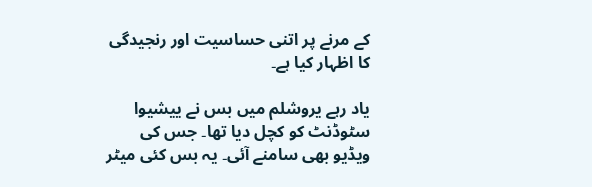کے مرنے پر اتنی حساسیت اور رنجیدگی کا اظہار کیا ہے۔

یاد رہے یروشلم میں بس نے ییشیوا سٹوڈنٹ کو کچل دیا تھا۔ جس کی ویڈیو بھی سامنے آئی۔ یہ بس کئی میٹر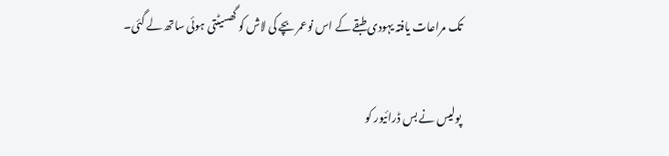تک مراعات یافتہ یہودی طبقے کے اس نوعمر بچے کی لاش کو گھسیٹتی ہوئی ساتھ لے گئی۔

پولیس نے بس ڈرائیور کو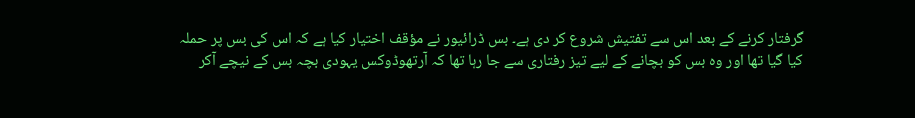گرفتار کرنے کے بعد اس سے تفتیش شروع کر دی ہے۔ بس ڈرائیور نے مؤقف اختیار کیا ہے کہ اس کی بس پر حملہ کیا گیا تھا اور وہ بس کو بچانے کے لیے تیز رفتاری سے جا رہا تھا کہ آرتھوڈوکس یہودی بچہ بس کے نیچے آکر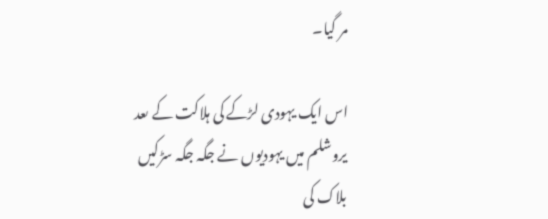مر گیا۔

اس ایک یہودی لڑکے کی ہلاکت کے ںعد یروشلم میں یہودیوں نے جگہ جگہ سڑکیں بلاک کی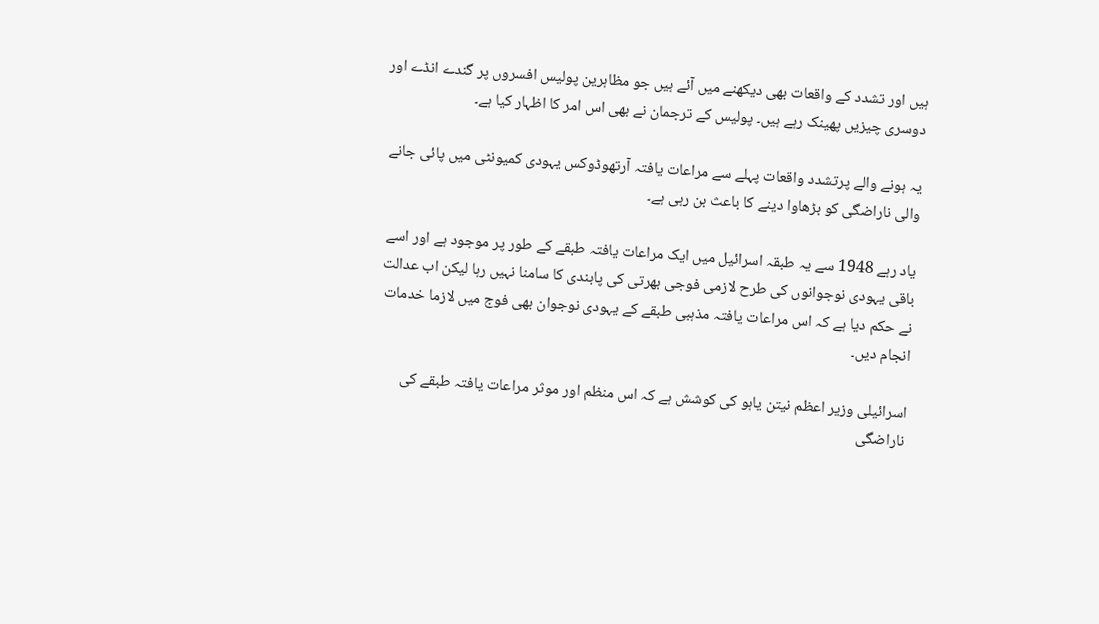ہیں اور تشدد کے واقعات بھی دیکھنے میں آئے ہیں جو مظاہرین پولیس افسروں پر گندے انڈے اور دوسری چیزیں پھینک رہے ہیں۔ پولیس کے ترجمان نے بھی اس امر کا اظہار کیا ہے۔

یہ ہونے والے پرتشدد واقعات پہلے سے مراعات یافتہ آرتھوڈوکس یہودی کمیونٹی میں پائی جانے والی ناراضگی کو بڑھاوا دینے کا باعث بن رہی ہے۔

یاد رہے 1948 سے یہ طبقہ اسرائیل میں ایک مراعات یافتہ طبقے کے طور پر موجود ہے اور اسے باقی یہودی نوجوانوں کی طرح لازمی فوجی بھرتی کی پابندی کا سامنا نہیں رہا لیکن اب عدالت نے حکم دیا ہے کہ اس مراعات یافتہ مذہبی طبقے کے یہودی نوجوان بھی فوج میں لازما خدمات انجام دیں۔

اسرائیلی وزیر اعظم نیتن یاہو کی کوشش ہے کہ اس منظم اور موثر مراعات یافتہ طبقے کی ناراضگی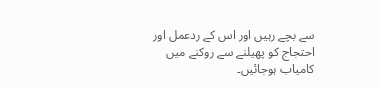سے بچے رہیں اور اس کے ردعمل اور احتجاج کو پھیلنے سے روکنے میں کامیاب ہوجائیں۔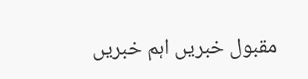مقبول خبریں اہم خبریں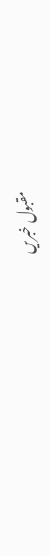مقبول خبریں